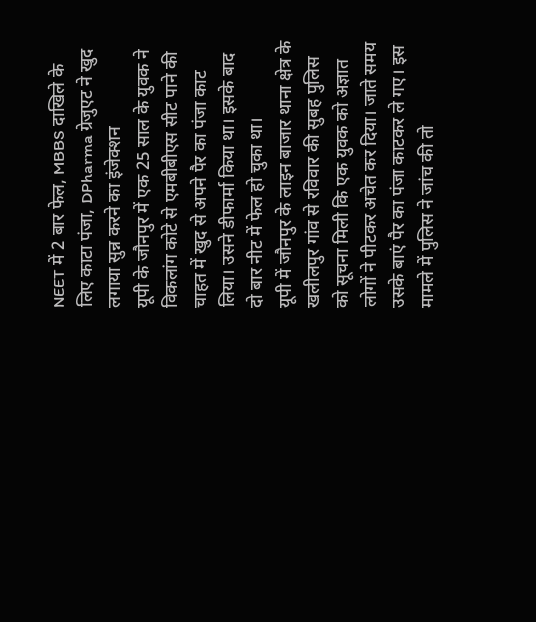NEET में 2 बार फेल, MBBS दाखिले के लिए काटा पंजा, DPharma ग्रेजुएट ने खुद लगाया सुन्न करने का इंजेक्शन
यूपी के जौनपुर में एक 25 साल के युवक ने विकलांग कोटे से एमबीबीएस सीट पाने की चाहत में खुद से अपने पैर का पंजा काट लिया। उसने डीफार्मा किया था। इसके बाद दो बार नीट में फेल हो चुका था।
यूपी में जौनपुर के लाइन बाजार थाना क्षेत्र के खलीलपुर गांव से रविवार की सुबह पुलिस को सूचना मिली कि एक युवक को अज्ञात लोगों ने पीटकर अचेत कर दिया। जाते समय उसके बाएं पैर का पंजा काटकर ले गए। इस मामले में पुलिस ने जांच की तो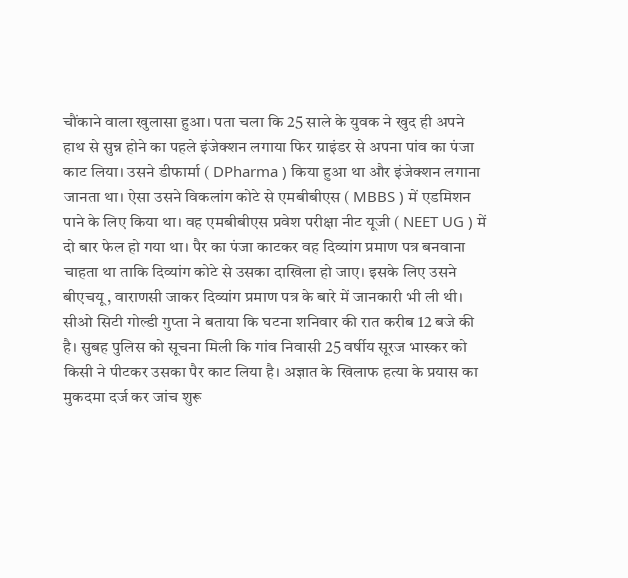चौंकाने वाला खुलासा हुआ। पता चला कि 25 साले के युवक ने खुद ही अपने हाथ से सुन्न होने का पहले इंजेक्शन लगाया फिर ग्राइंडर से अपना पांव का पंजा काट लिया। उसने डीफार्मा ( DPharma ) किया हुआ था और इंजेक्शन लगाना जानता था। ऐसा उसने विकलांग कोटे से एमबीबीएस ( MBBS ) में एडमिशन पाने के लिए किया था। वह एमबीबीएस प्रवेश परीक्षा नीट यूजी ( NEET UG ) में दो बार फेल हो गया था। पैर का पंजा काटकर वह दिव्यांग प्रमाण पत्र बनवाना चाहता था ताकि दिव्यांग कोटे से उसका दाखिला हो जाए। इसके लिए उसने बीएचयू, वाराणसी जाकर दिव्यांग प्रमाण पत्र के बारे में जानकारी भी ली थी।
सीओ सिटी गोल्डी गुप्ता ने बताया कि घटना शनिवार की रात करीब 12 बजे की है। सुबह पुलिस को सूचना मिली कि गांव निवासी 25 वर्षीय सूरज भास्कर को किसी ने पीटकर उसका पैर काट लिया है। अज्ञात के खिलाफ हत्या के प्रयास का मुकदमा दर्ज कर जांच शुरू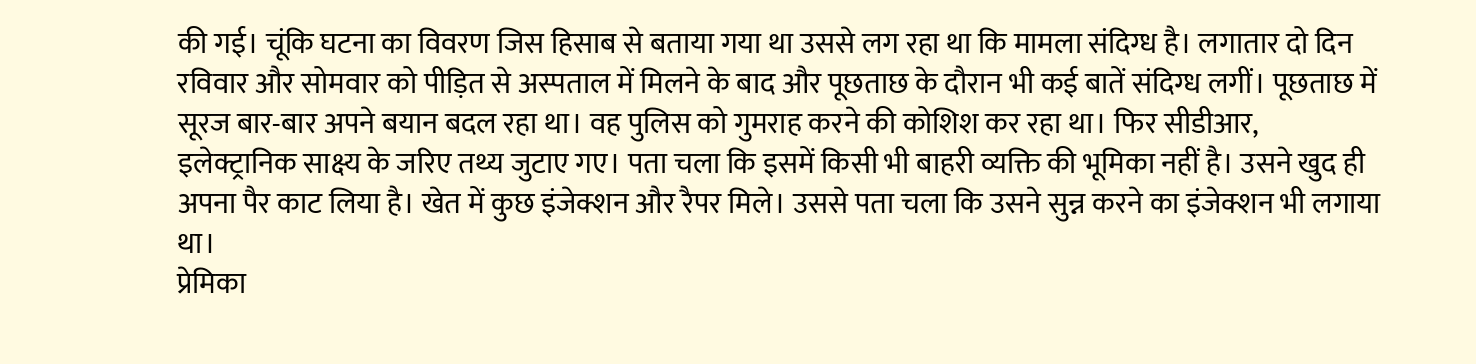की गई। चूंकि घटना का विवरण जिस हिसाब से बताया गया था उससे लग रहा था कि मामला संदिग्ध है। लगातार दो दिन रविवार और सोमवार को पीड़ित से अस्पताल में मिलने के बाद और पूछताछ के दौरान भी कई बातें संदिग्ध लगीं। पूछताछ में सूरज बार-बार अपने बयान बदल रहा था। वह पुलिस को गुमराह करने की कोशिश कर रहा था। फिर सीडीआर, इलेक्ट्रानिक साक्ष्य के जरिए तथ्य जुटाए गए। पता चला कि इसमें किसी भी बाहरी व्यक्ति की भूमिका नहीं है। उसने खुद ही अपना पैर काट लिया है। खेत में कुछ इंजेक्शन और रैपर मिले। उससे पता चला कि उसने सुन्न करने का इंजेक्शन भी लगाया था।
प्रेमिका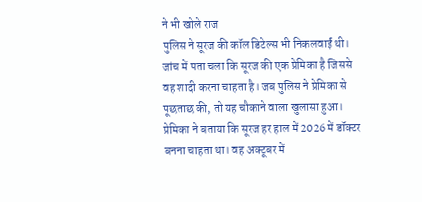ने भी खोले राज
पुलिस ने सूरज की कॉल डिटेल्स भी निकलवाईं थी। जांच में पता चला कि सूरज की एक प्रेमिका है जिससे वह शादी करना चाहता है। जब पुलिस ने प्रेमिका से पूछताछ की, तो यह चौकाने वाला खुलासा हुआ। प्रेमिका ने बताया कि सूरज हर हाल में 2026 में डॉक्टर बनना चाहता था। वह अक्टूबर में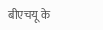बीएचयू के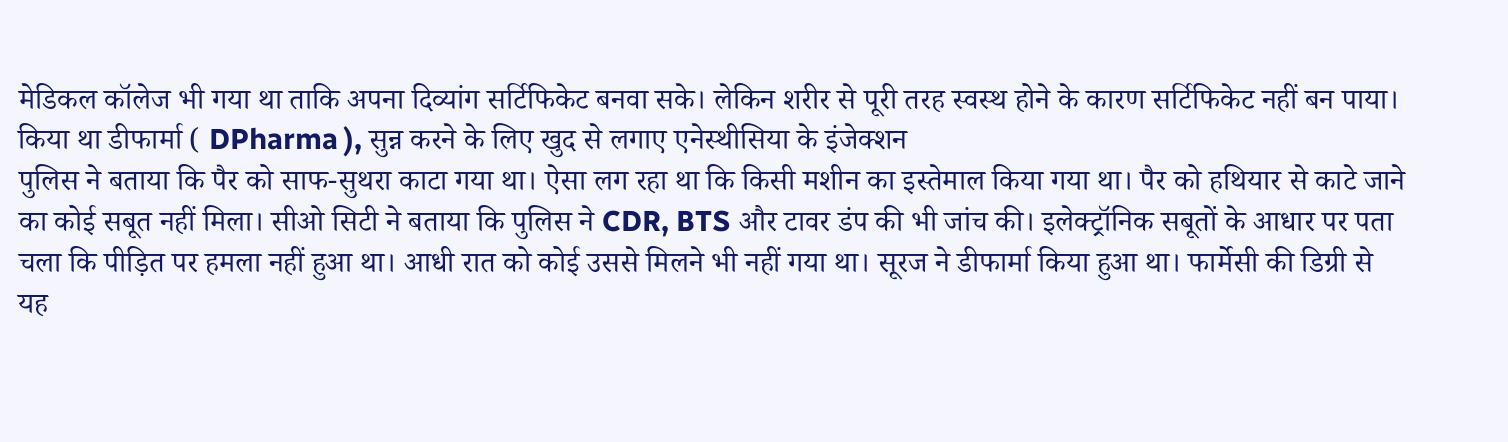मेडिकल कॉलेज भी गया था ताकि अपना दिव्यांग सर्टिफिकेट बनवा सके। लेकिन शरीर से पूरी तरह स्वस्थ होने के कारण सर्टिफिकेट नहीं बन पाया।
किया था डीफार्मा ( DPharma ), सुन्न करने के लिए खुद से लगाए एनेस्थीसिया के इंजेक्शन
पुलिस ने बताया कि पैर को साफ-सुथरा काटा गया था। ऐसा लग रहा था कि किसी मशीन का इस्तेमाल किया गया था। पैर को हथियार से काटे जाने का कोई सबूत नहीं मिला। सीओ सिटी ने बताया कि पुलिस ने CDR, BTS और टावर डंप की भी जांच की। इलेक्ट्रॉनिक सबूतों के आधार पर पता चला कि पीड़ित पर हमला नहीं हुआ था। आधी रात को कोई उससे मिलने भी नहीं गया था। सूरज ने डीफार्मा किया हुआ था। फार्मेसी की डिग्री से यह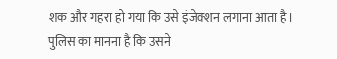शक और गहरा हो गया कि उसे इंजेक्शन लगाना आता है। पुलिस का मानना है कि उसने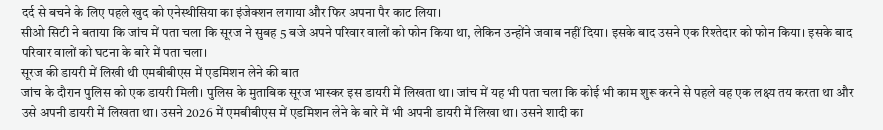दर्द से बचने के लिए पहले खुद को एनेस्थीसिया का इंजेक्शन लगाया और फिर अपना पैर काट लिया।
सीओ सिटी ने बताया कि जांच में पता चला कि सूरज ने सुबह 5 बजे अपने परिवार वालों को फोन किया था, लेकिन उन्होंने जवाब नहीं दिया। इसके बाद उसने एक रिश्तेदार को फोन किया। इसके बाद परिवार वालों को घटना के बारे में पता चला।
सूरज की डायरी में लिखी थी एमबीबीएस में एडमिशन लेने की बात
जांच के दौरान पुलिस को एक डायरी मिली। पुलिस के मुताबिक सूरज भास्कर इस डायरी में लिखता था। जांच में यह भी पता चला कि कोई भी काम शुरू करने से पहले वह एक लक्ष्य तय करता था और उसे अपनी डायरी में लिखता था। उसने 2026 में एमबीबीएस में एडमिशन लेने के बारे में भी अपनी डायरी में लिखा था। उसने शादी का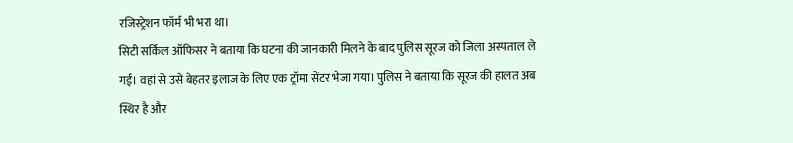रजिस्ट्रेशन फॉर्म भी भरा था।
सिटी सर्किल ऑफिसर ने बताया कि घटना की जानकारी मिलने के बाद पुलिस सूरज को जिला अस्पताल ले गई। वहां से उसे बेहतर इलाज के लिए एक ट्रॉमा सेंटर भेजा गया। पुलिस ने बताया कि सूरज की हालत अब स्थिर है और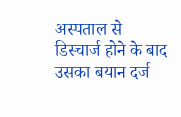अस्पताल से डिस्चार्ज होने के बाद उसका बयान दर्ज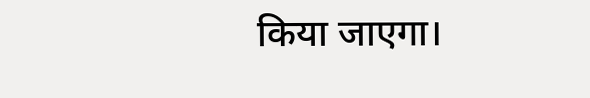किया जाएगा।